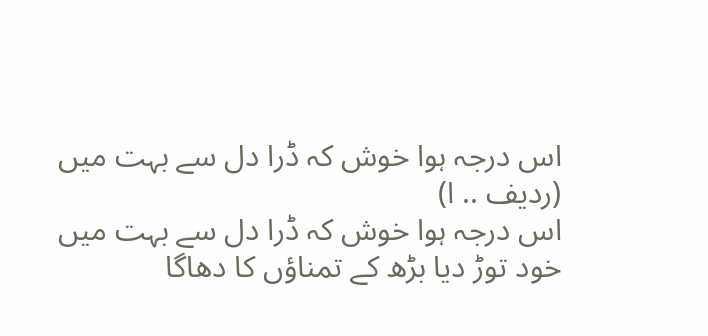اس درجہ ہوا خوش کہ ڈرا دل سے بہت میں (ردیف .. ا)
اس درجہ ہوا خوش کہ ڈرا دل سے بہت میں
خود توڑ دیا بڑھ کے تمناؤں کا دھاگا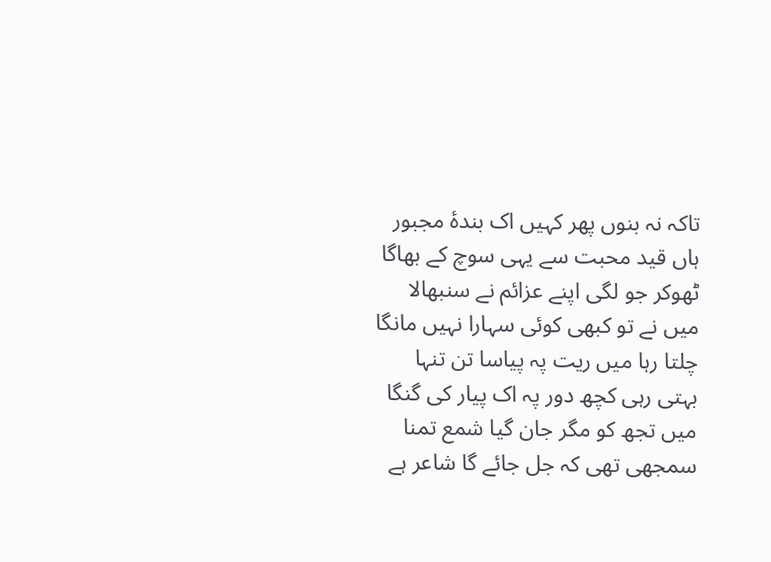تاکہ نہ بنوں پھر کہیں اک بندۂ مجبور
ہاں قید محبت سے یہی سوچ کے بھاگا
ٹھوکر جو لگی اپنے عزائم نے سنبھالا
میں نے تو کبھی کوئی سہارا نہیں مانگا
چلتا رہا میں ریت پہ پیاسا تن تنہا
بہتی رہی کچھ دور پہ اک پیار کی گنگا
میں تجھ کو مگر جان گیا شمع تمنا
سمجھی تھی کہ جل جائے گا شاعر ہے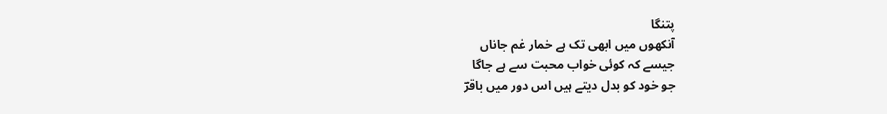پتنگا
آنکھوں میں ابھی تک ہے خمار غم جاناں
جیسے کہ کوئی خواب محبت سے ہے جاگا
جو خود کو بدل دیتے ہیں اس دور میں باقرؔ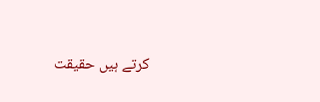کرتے ہیں حقیقت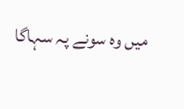میں وہ سونے پہ سہاگا